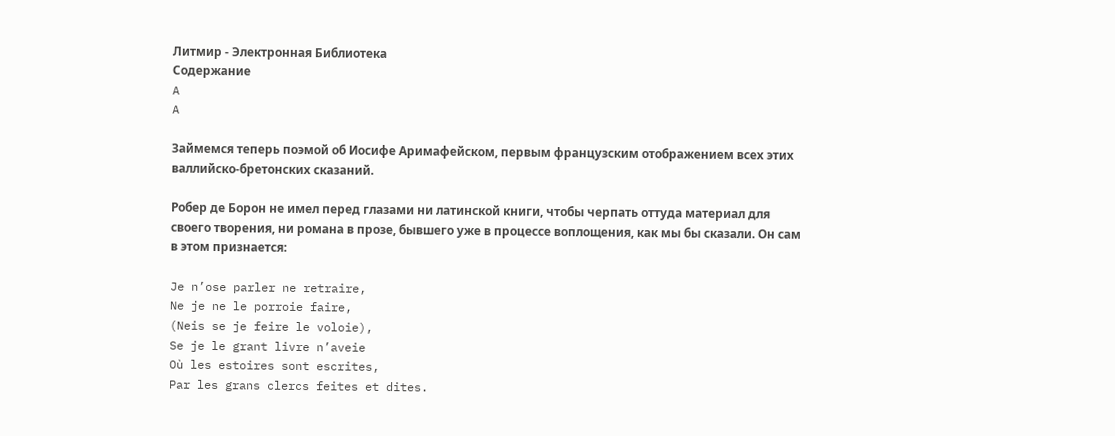Литмир - Электронная Библиотека
Содержание
A
A

Займемся теперь поэмой об Иосифе Аримафейском, первым французским отображением всех этих валлийско-бретонских сказаний.

Робер де Борон не имел перед глазами ни латинской книги, чтобы черпать оттуда материал для своего творения, ни романа в прозе, бывшего уже в процессе воплощения, как мы бы сказали. Он сам в этом признается:

Je n’ose parler ne retraire,
Ne je ne le porroie faire,
(Neis se je feire le voloie),
Se je le grant livre n’aveie
Où les estoires sont escrites,
Par les grans clercs feites et dites.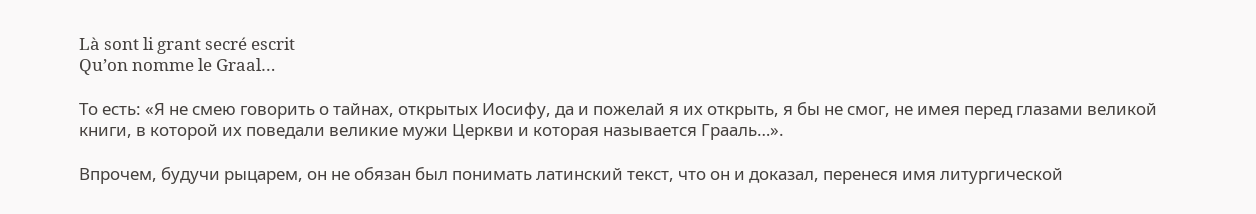Là sont li grant secré escrit
Qu’on nomme le Graal…

То есть: «Я не смею говорить о тайнах, открытых Иосифу, да и пожелай я их открыть, я бы не смог, не имея перед глазами великой книги, в которой их поведали великие мужи Церкви и которая называется Грааль…».

Впрочем, будучи рыцарем, он не обязан был понимать латинский текст, что он и доказал, перенеся имя литургической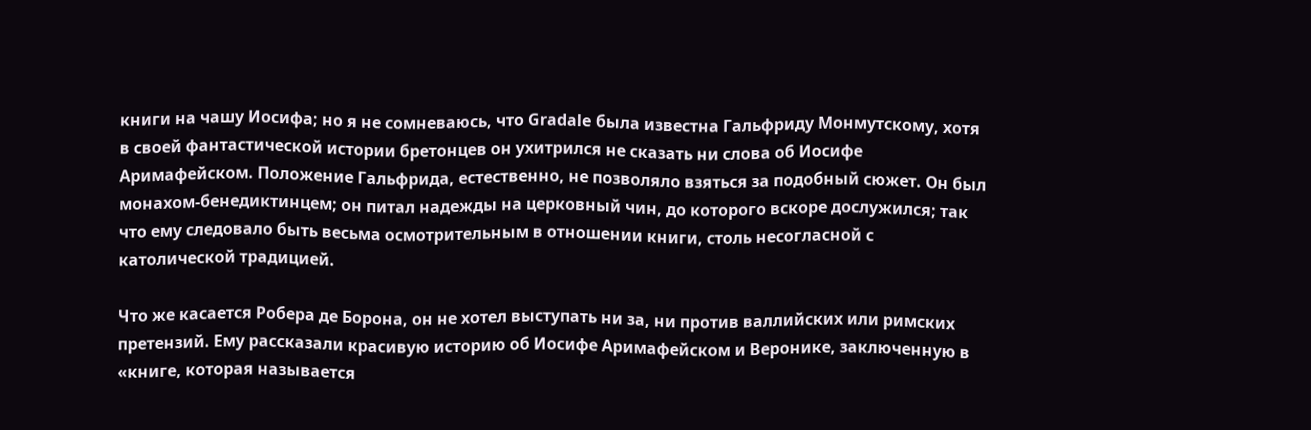книги на чашу Иосифа; но я не сомневаюсь, что Gradale была известна Гальфриду Монмутскому, хотя в своей фантастической истории бретонцев он ухитрился не сказать ни слова об Иосифе Аримафейском. Положение Гальфрида, естественно, не позволяло взяться за подобный сюжет. Он был монахом-бенедиктинцем; он питал надежды на церковный чин, до которого вскоре дослужился; так что ему следовало быть весьма осмотрительным в отношении книги, столь несогласной с католической традицией.

Что же касается Робера де Борона, он не хотел выступать ни за, ни против валлийских или римских претензий. Ему рассказали красивую историю об Иосифе Аримафейском и Веронике, заключенную в «книге, которая называется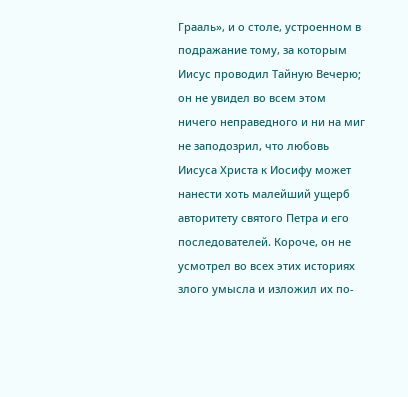Грааль», и о столе, устроенном в подражание тому, за которым Иисус проводил Тайную Вечерю; он не увидел во всем этом ничего неправедного и ни на миг не заподозрил, что любовь Иисуса Христа к Иосифу может нанести хоть малейший ущерб авторитету святого Петра и его последователей. Короче, он не усмотрел во всех этих историях злого умысла и изложил их по-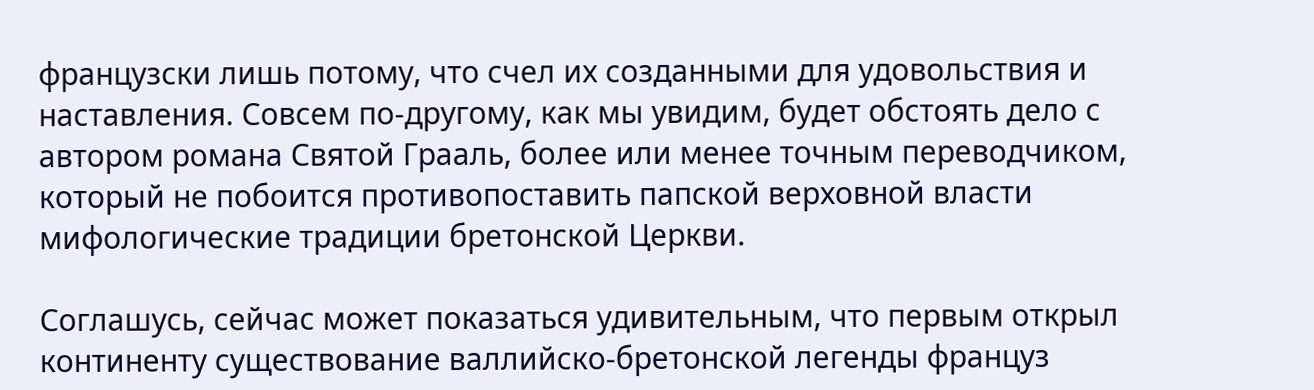французски лишь потому, что счел их созданными для удовольствия и наставления. Совсем по-другому, как мы увидим, будет обстоять дело с автором романа Святой Грааль, более или менее точным переводчиком, который не побоится противопоставить папской верховной власти мифологические традиции бретонской Церкви.

Соглашусь, сейчас может показаться удивительным, что первым открыл континенту существование валлийско-бретонской легенды француз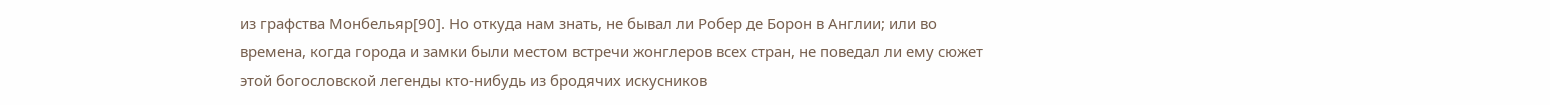из графства Монбельяр[90]. Но откуда нам знать, не бывал ли Робер де Борон в Англии; или во времена, когда города и замки были местом встречи жонглеров всех стран, не поведал ли ему сюжет этой богословской легенды кто-нибудь из бродячих искусников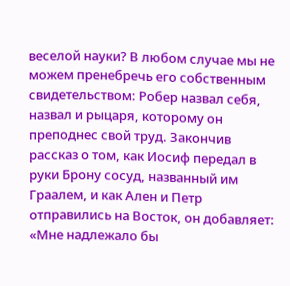веселой науки? В любом случае мы не можем пренебречь его собственным свидетельством: Робер назвал себя, назвал и рыцаря, которому он преподнес свой труд. Закончив рассказ о том, как Иосиф передал в руки Брону сосуд, названный им Граалем, и как Ален и Петр отправились на Восток, он добавляет: «Мне надлежало бы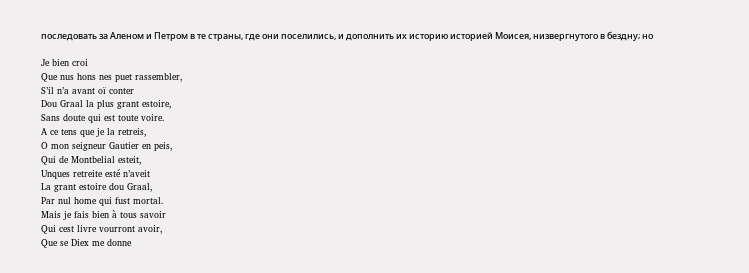последовать за Аленом и Петром в те страны, где они поселились, и дополнить их историю историей Моисея, низвергнутого в бездну; но

Je bien croi
Que nus hons nes puet rassembler,
S’il n’a avant oï conter
Dou Graal la plus grant estoire,
Sans doute qui est toute voire.
A ce tens que je la retreis,
O mon seigneur Gautier en peis,
Qui de Montbelial esteit,
Unques retreite esté n’aveit
La grant estoire dou Graal,
Par nul home qui fust mortal.
Mais je fais bien à tous savoir
Qui cest livre vourront avoir,
Que se Diex me donne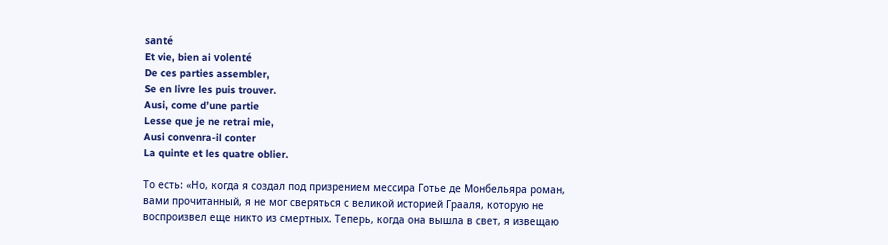santé
Et vie, bien ai volenté
De ces parties assembler,
Se en livre les puis trouver.
Ausi, come d’une partie
Lesse que je ne retrai mie,
Ausi convenra-il conter
La quinte et les quatre oblier.

То есть: «Но, когда я создал под призрением мессира Готье де Монбельяра роман, вами прочитанный, я не мог сверяться с великой историей Грааля, которую не воспроизвел еще никто из смертных. Теперь, когда она вышла в свет, я извещаю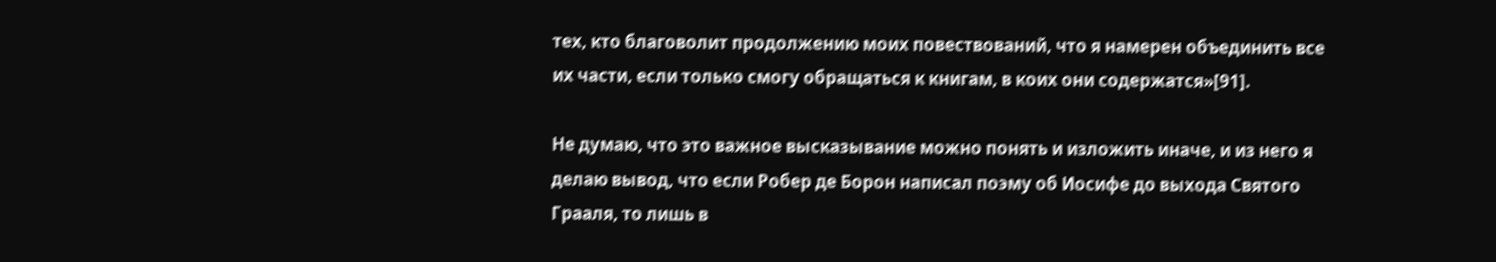тех, кто благоволит продолжению моих повествований, что я намерен объединить все их части, если только смогу обращаться к книгам, в коих они содержатся»[91].

Не думаю, что это важное высказывание можно понять и изложить иначе, и из него я делаю вывод, что если Робер де Борон написал поэму об Иосифе до выхода Святого Грааля, то лишь в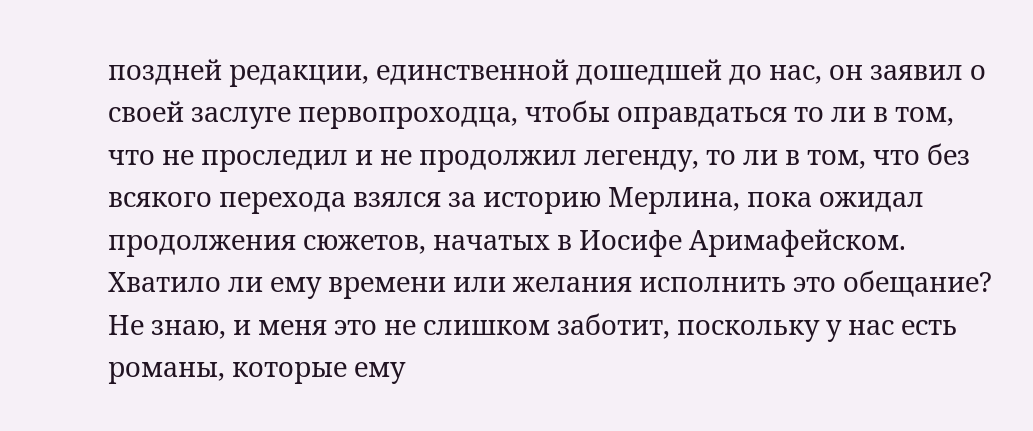поздней редакции, единственной дошедшей до нас, он заявил о своей заслуге первопроходца, чтобы оправдаться то ли в том, что не проследил и не продолжил легенду, то ли в том, что без всякого перехода взялся за историю Мерлина, пока ожидал продолжения сюжетов, начатых в Иосифе Аримафейском. Хватило ли ему времени или желания исполнить это обещание? Не знаю, и меня это не слишком заботит, поскольку у нас есть романы, которые ему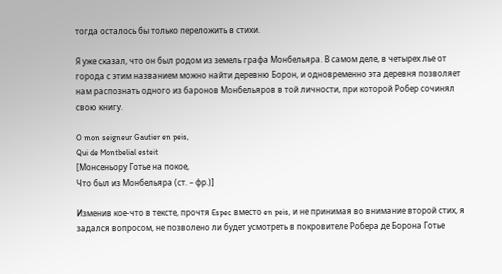тогда осталось бы только переложить в стихи.

Я уже сказал, что он был родом из земель графа Монбельяра. В самом деле, в четырех лье от города с этим названием можно найти деревню Борон, и одновременно эта деревня позволяет нам распознать одного из баронов Монбельяров в той личности, при которой Робер сочинял свою книгу.

O mon seigneur Gautier en peis,
Qui de Montbelial esteit
[Монсеньору Готье на покое,
Что был из Монбельяра (ст. – фр.)]

Изменив кое-что в тексте, прочтя Espec вместо en peis, и не принимая во внимание второй стих, я задался вопросом, не позволено ли будет усмотреть в покровителе Робера де Борона Готье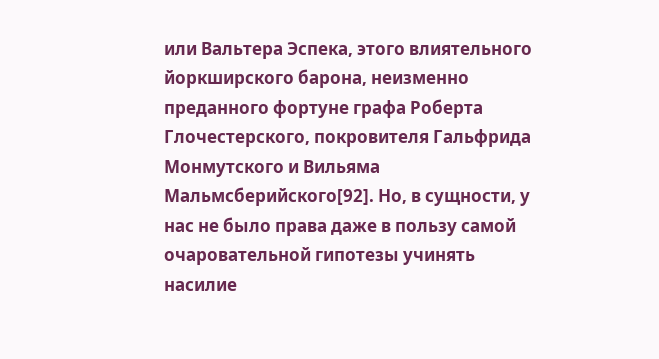или Вальтера Эспека, этого влиятельного йоркширского барона, неизменно преданного фортуне графа Роберта Глочестерского, покровителя Гальфрида Монмутского и Вильяма Мальмсберийского[92]. Но, в сущности, у нас не было права даже в пользу самой очаровательной гипотезы учинять насилие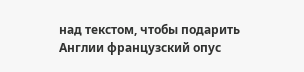над текстом, чтобы подарить Англии французский опус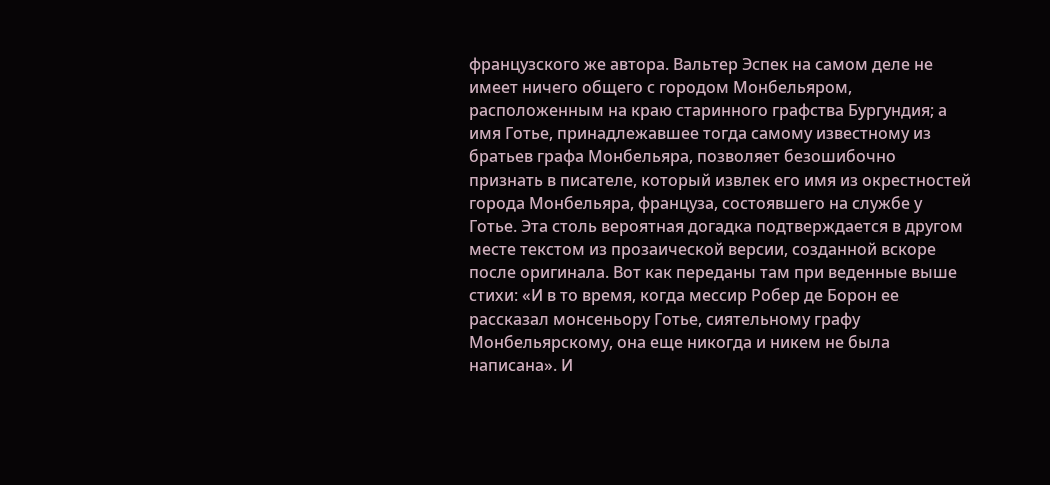французского же автора. Вальтер Эспек на самом деле не имеет ничего общего с городом Монбельяром, расположенным на краю старинного графства Бургундия; а имя Готье, принадлежавшее тогда самому известному из братьев графа Монбельяра, позволяет безошибочно признать в писателе, который извлек его имя из окрестностей города Монбельяра, француза, состоявшего на службе у Готье. Эта столь вероятная догадка подтверждается в другом месте текстом из прозаической версии, созданной вскоре после оригинала. Вот как переданы там при веденные выше стихи: «И в то время, когда мессир Робер де Борон ее рассказал монсеньору Готье, сиятельному графу Монбельярскому, она еще никогда и никем не была написана». И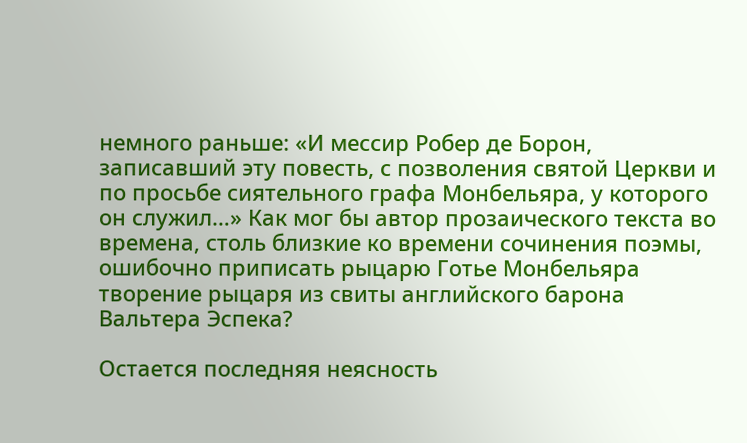немного раньше: «И мессир Робер де Борон, записавший эту повесть, с позволения святой Церкви и по просьбе сиятельного графа Монбельяра, у которого он служил…» Как мог бы автор прозаического текста во времена, столь близкие ко времени сочинения поэмы, ошибочно приписать рыцарю Готье Монбельяра творение рыцаря из свиты английского барона Вальтера Эспека?

Остается последняя неясность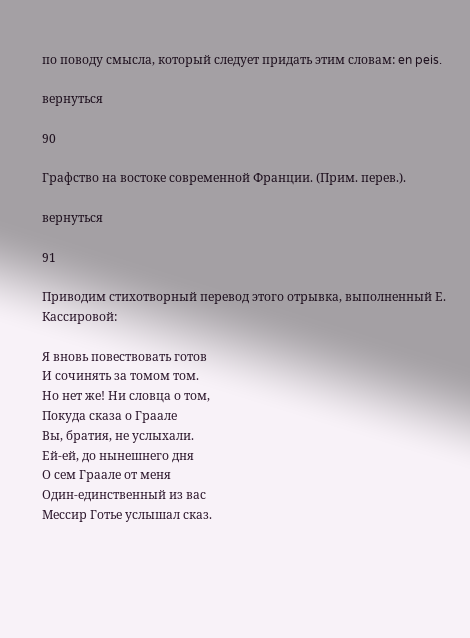по поводу смысла, который следует придать этим словам: en peis.

вернуться

90

Графство на востоке современной Франции. (Прим. перев.).

вернуться

91

Приводим стихотворный перевод этого отрывка, выполненный Е. Кассировой:

Я вновь повествовать готов
И сочинять за томом том.
Но нет же! Ни словца о том,
Покуда сказа о Граале
Вы, братия, не услыхали.
Ей-ей, до нынешнего дня
О сем Граале от меня
Один-единственный из вас
Мессир Готье услышал сказ.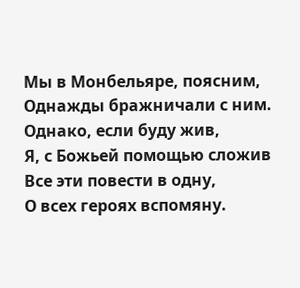Мы в Монбельяре, поясним,
Однажды бражничали с ним.
Однако, если буду жив,
Я, с Божьей помощью сложив
Все эти повести в одну,
О всех героях вспомяну.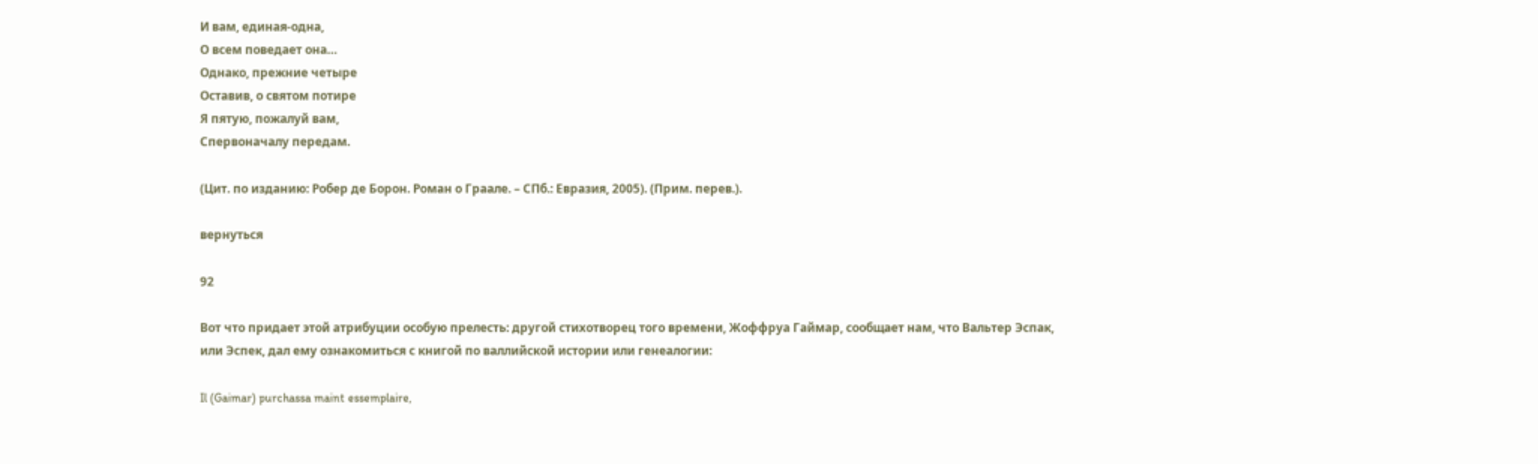И вам, единая-одна,
О всем поведает она…
Однако, прежние четыре
Оставив, о святом потире
Я пятую, пожалуй вам,
Спервоначалу передам.

(Цит. по изданию: Робер де Борон. Роман о Граале. – СПб.: Евразия, 2005). (Прим. перев.).

вернуться

92

Вот что придает этой атрибуции особую прелесть: другой стихотворец того времени, Жоффруа Гаймар, сообщает нам, что Вальтер Эспак, или Эспек, дал ему ознакомиться с книгой по валлийской истории или генеалогии:

Il (Gaimar) purchassa maint essemplaire,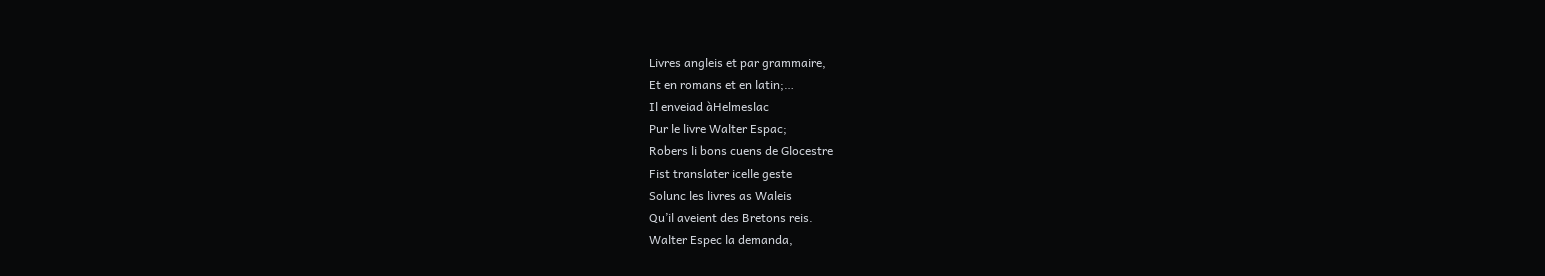Livres angleis et par grammaire,
Et en romans et en latin;…
Il enveiad àHelmeslac
Pur le livre Walter Espac;
Robers li bons cuens de Glocestre
Fist translater icelle geste
Solunc les livres as Waleis
Qu’il aveient des Bretons reis.
Walter Espec la demanda,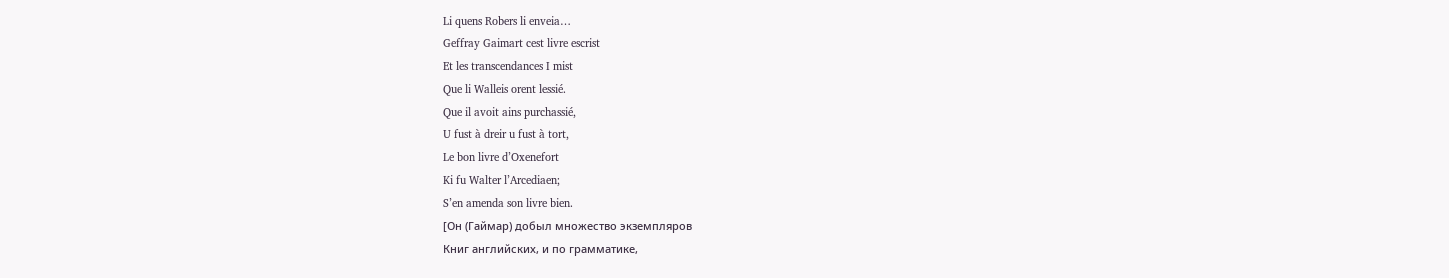Li quens Robers li enveia…
Geffray Gaimart cest livre escrist
Et les transcendances I mist
Que li Walleis orent lessié.
Que il avoit ains purchassié,
U fust à dreir u fust à tort,
Le bon livre d’Oxenefort
Ki fu Walter l’Arcediaen;
S’en amenda son livre bien.
[Он (Гаймар) добыл множество экземпляров
Книг английских, и по грамматике,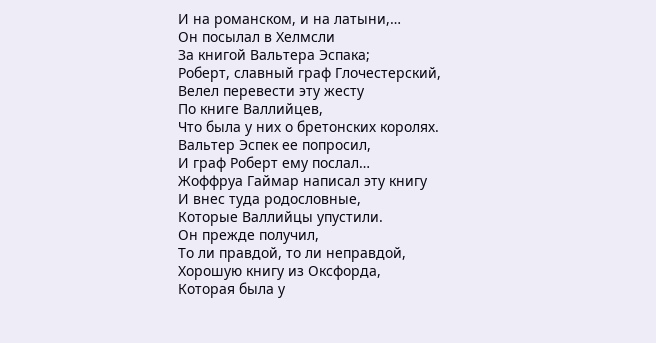И на романском, и на латыни,…
Он посылал в Хелмсли
За книгой Вальтера Эспака;
Роберт, славный граф Глочестерский,
Велел перевести эту жесту
По книге Валлийцев,
Что была у них о бретонских королях.
Вальтер Эспек ее попросил,
И граф Роберт ему послал…
Жоффруа Гаймар написал эту книгу
И внес туда родословные,
Которые Валлийцы упустили.
Он прежде получил,
То ли правдой, то ли неправдой,
Хорошую книгу из Оксфорда,
Которая была у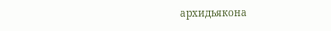архидьякона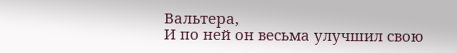Вальтера,
И по ней он весьма улучшил свою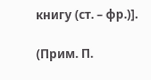книгу (ст. – фр.)].

(Прим. П.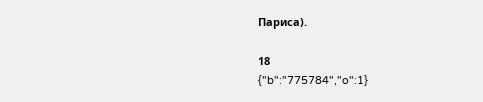Париса).

18
{"b":"775784","o":1}